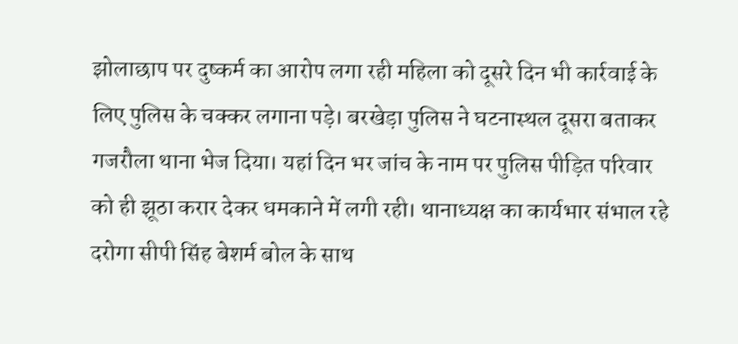झोलाछाप पर दुष्कर्म का आरोप लगा रही महिला को दूसरे दिन भी कार्रवाई के लिए पुलिस के चक्कर लगाना पड़े। बरखेड़ा पुलिस ने घटनास्थल दूसरा बताकर गजरौला थाना भेज दिया। यहां दिन भर जांच के नाम पर पुलिस पीड़ित परिवार को ही झूठा करार देकर धमकाने में लगी रही। थानाध्यक्ष का कार्यभार संभाल रहे दरोगा सीपी सिंह बेशर्म बोल के साथ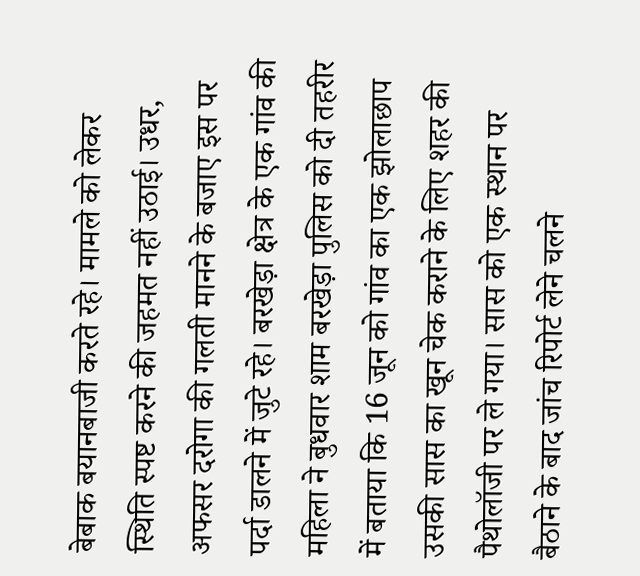बेबाक बयानबाजी करते रहे। मामले को लेकर स्थिति स्पष्ट करने की जहमत नहीं उठाई। उधर, अफसर दरोगा की गलती मानने के बजाए इस पर पर्दा डालने में जुटे रहे। बरखेड़ा क्षेत्र के एक गांव की महिला ने बुधवार शाम बरखेड़ा पुलिस को दी तहरीर में बताया कि 16 जून को गांव का एक झोलाछाप उसकी सास का खून चेक कराने के लिए शहर की पैथोलॉजी पर ले गया। सास को एक स्थान पर बैठाने के बाद जांच रिपोर्ट लेने चलने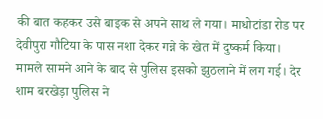की बात कहकर उसे बाइक से अपने साथ ले गया। माधोटांडा रोड पर देवीपुरा गौटिया के पास नशा देकर गन्ने के खेत में दुष्कर्म किया। मामले सामने आने के बाद से पुलिस इसको झुठलाने में लग गई। देर शाम बरखेड़ा पुलिस ने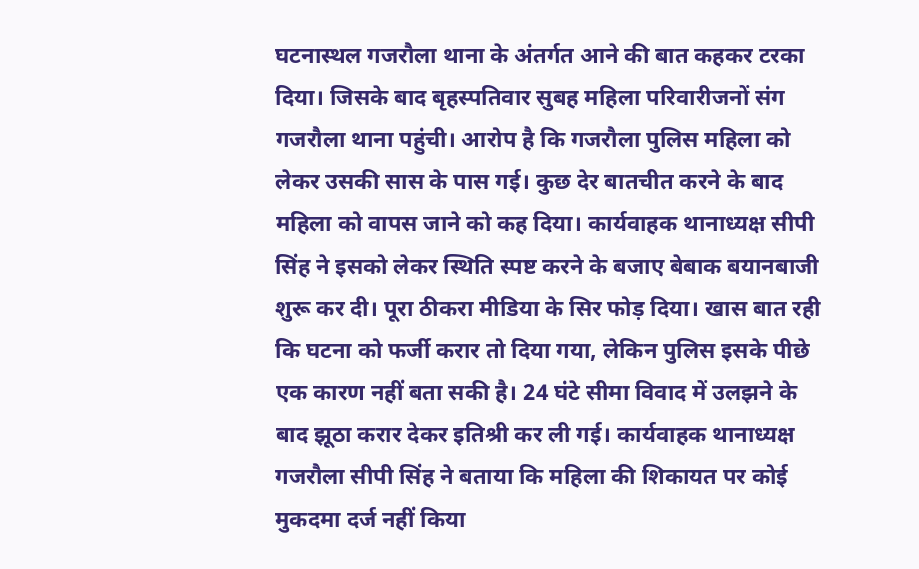घटनास्थल गजरौला थाना के अंतर्गत आने की बात कहकर टरका दिया। जिसके बाद बृहस्पतिवार सुबह महिला परिवारीजनों संग गजरौला थाना पहुंची। आरोप है कि गजरौला पुलिस महिला को लेकर उसकी सास के पास गई। कुछ देर बातचीत करने के बाद महिला को वापस जाने को कह दिया। कार्यवाहक थानाध्यक्ष सीपी सिंह ने इसको लेकर स्थिति स्पष्ट करने के बजाए बेबाक बयानबाजी शुरू कर दी। पूरा ठीकरा मीडिया के सिर फोड़ दिया। खास बात रही कि घटना को फर्जी करार तो दिया गया, लेकिन पुलिस इसके पीछे एक कारण नहीं बता सकी है। 24 घंटे सीमा विवाद में उलझने के बाद झूठा करार देकर इतिश्री कर ली गई। कार्यवाहक थानाध्यक्ष गजरौला सीपी सिंह ने बताया कि महिला की शिकायत पर कोई मुकदमा दर्ज नहीं किया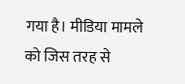गया है। मीडिया मामले को जिस तरह से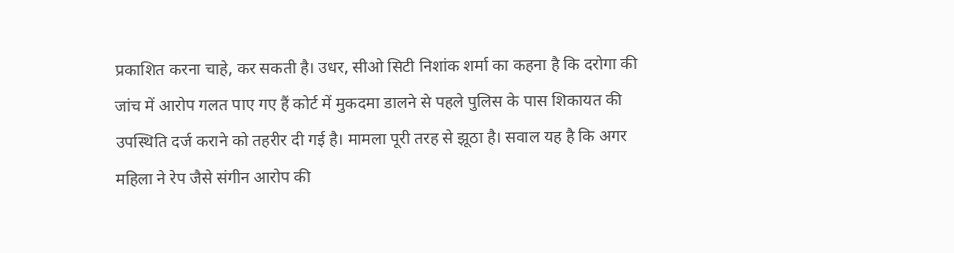प्रकाशित करना चाहे, कर सकती है। उधर, सीओ सिटी निशांक शर्मा का कहना है कि दरोगा की जांच में आरोप गलत पाए गए हैं कोर्ट में मुकदमा डालने से पहले पुलिस के पास शिकायत की उपस्थिति दर्ज कराने को तहरीर दी गई है। मामला पूरी तरह से झूठा है। सवाल यह है कि अगर महिला ने रेप जैसे संगीन आरोप की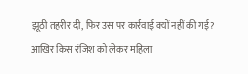झूठी तहरीर दी, फिर उस पर कार्रवाई क्यों नहीं की गई? आखिर किस रंजिश को लेकर महिला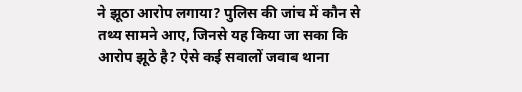ने झूठा आरोप लगाया? पुलिस की जांच में कौन से तथ्य सामने आए, जिनसे यह किया जा सका कि आरोप झूठे है? ऐसे कई सवालों जवाब थाना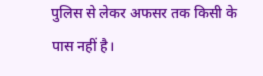पुलिस से लेकर अफसर तक किसी के पास नहीं है।